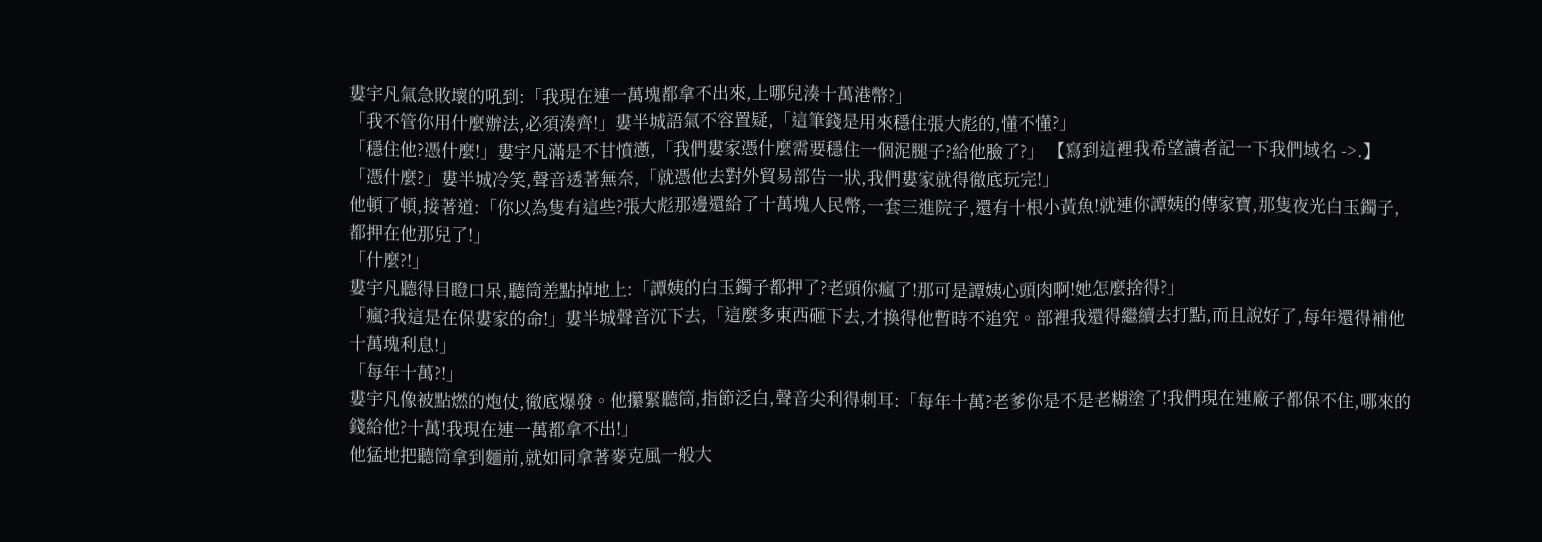婁宇凡氣急敗壞的吼到:「我現在連一萬塊都拿不出來,上哪兒湊十萬港幣?」
「我不管你用什麼辦法,必須湊齊!」婁半城語氣不容置疑,「這筆錢是用來穩住張大彪的,懂不懂?」
「穩住他?憑什麼!」婁宇凡滿是不甘憤懣,「我們婁家憑什麼需要穩住一個泥腿子?給他臉了?」 【寫到這裡我希望讀者記一下我們域名 ->.】
「憑什麼?」婁半城冷笑,聲音透著無奈,「就憑他去對外貿易部告一狀,我們婁家就得徹底玩完!」
他頓了頓,接著道:「你以為隻有這些?張大彪那邊還給了十萬塊人民幣,一套三進院子,還有十根小黃魚!就連你譚姨的傳家寶,那隻夜光白玉鐲子,都押在他那兒了!」
「什麼?!」
婁宇凡聽得目瞪口呆,聽筒差點掉地上:「譚姨的白玉鐲子都押了?老頭你瘋了!那可是譚姨心頭肉啊!她怎麼捨得?」
「瘋?我這是在保婁家的命!」婁半城聲音沉下去,「這麼多東西砸下去,才換得他暫時不追究。部裡我還得繼續去打點,而且說好了,每年還得補他十萬塊利息!」
「每年十萬?!」
婁宇凡像被點燃的炮仗,徹底爆發。他攥緊聽筒,指節泛白,聲音尖利得刺耳:「每年十萬?老爹你是不是老糊塗了!我們現在連廠子都保不住,哪來的錢給他?十萬!我現在連一萬都拿不出!」
他猛地把聽筒拿到麵前,就如同拿著麥克風一般大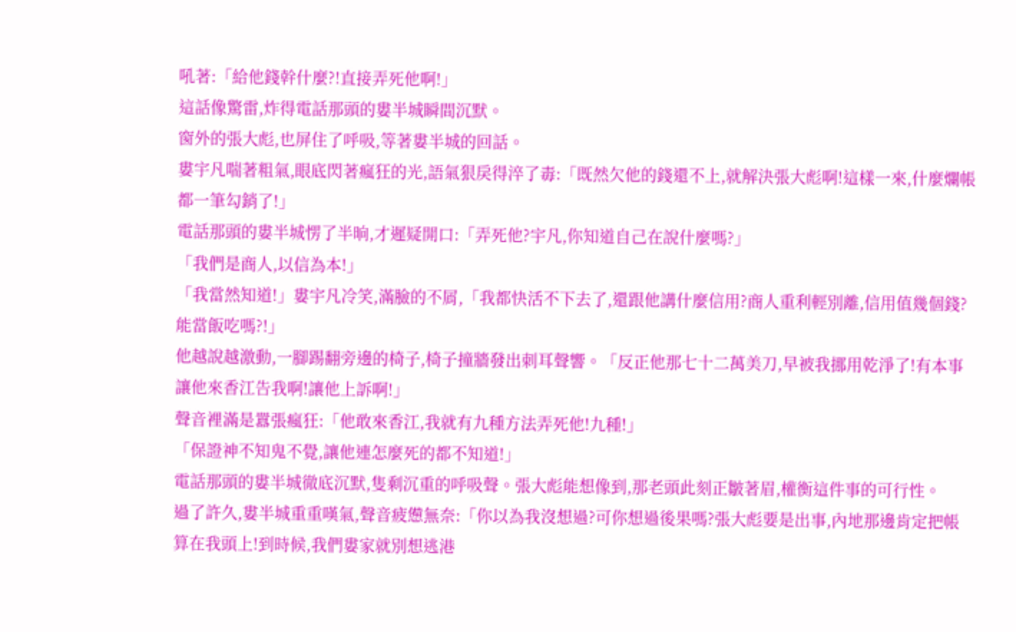吼著:「給他錢幹什麼?!直接弄死他啊!」
這話像驚雷,炸得電話那頭的婁半城瞬間沉默。
窗外的張大彪,也屏住了呼吸,等著婁半城的回話。
婁宇凡喘著粗氣,眼底閃著瘋狂的光,語氣狠戾得淬了毒:「既然欠他的錢還不上,就解決張大彪啊!這樣一來,什麼爛帳都一筆勾銷了!」
電話那頭的婁半城愣了半晌,才遲疑開口:「弄死他?宇凡,你知道自己在說什麼嗎?」
「我們是商人,以信為本!」
「我當然知道!」婁宇凡冷笑,滿臉的不屑,「我都快活不下去了,還跟他講什麼信用?商人重利輕別離,信用值幾個錢?能當飯吃嗎?!」
他越說越激動,一腳踢翻旁邊的椅子,椅子撞牆發出刺耳聲響。「反正他那七十二萬美刀,早被我挪用乾淨了!有本事讓他來香江告我啊!讓他上訴啊!」
聲音裡滿是囂張瘋狂:「他敢來香江,我就有九種方法弄死他!九種!」
「保證神不知鬼不覺,讓他連怎麼死的都不知道!」
電話那頭的婁半城徹底沉默,隻剩沉重的呼吸聲。張大彪能想像到,那老頭此刻正皺著眉,權衡這件事的可行性。
過了許久,婁半城重重嘆氣,聲音疲憊無奈:「你以為我沒想過?可你想過後果嗎?張大彪要是出事,內地那邊肯定把帳算在我頭上!到時候,我們婁家就別想逃港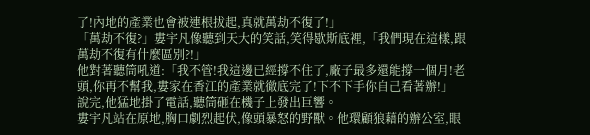了!內地的產業也會被連根拔起,真就萬劫不復了!」
「萬劫不復?」婁宇凡像聽到天大的笑話,笑得歇斯底裡,「我們現在這樣,跟萬劫不復有什麼區別?!」
他對著聽筒吼道:「我不管!我這邊已經撐不住了,廠子最多還能撐一個月!老頭,你再不幫我,婁家在香江的產業就徹底完了!下不下手你自己看著辦!」
說完,他猛地掛了電話,聽筒砸在機子上發出巨響。
婁宇凡站在原地,胸口劇烈起伏,像頭暴怒的野獸。他環顧狼藉的辦公室,眼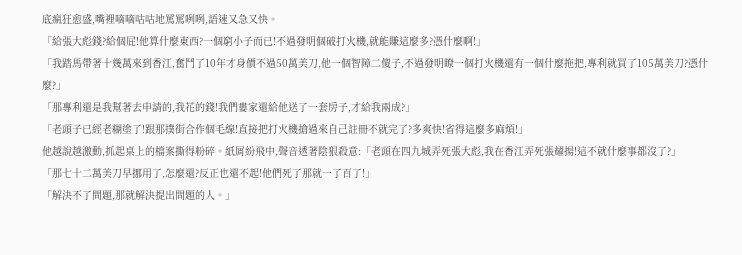底瘋狂愈盛,嘴裡嘀嘀咕咕地罵罵咧咧,語速又急又快。
「給張大彪錢?給個屁!他算什麼東西?一個窮小子而已!不過發明個破打火機,就能賺這麼多?憑什麼啊!」
「我踏馬帶著十幾萬來到香江,奮鬥了10年才身價不過50萬美刀,他一個智障二傻子,不過發明瞭一個打火機還有一個什麼拖把,專利就買了105萬美刀?憑什麼?」
「那專利還是我幫著去申請的,我花的錢!我們婁家還給他送了一套房子,才給我兩成?」
「老頭子已經老糊塗了!跟那撲街合作個毛線!直接把打火機搶過來自己註冊不就完了?多爽快!省得這麼多麻煩!」
他越說越激動,抓起桌上的檔案撕得粉碎。紙屑紛飛中,聲音透著陰狠殺意:「老頭在四九城弄死張大彪,我在香江弄死張耀揚!這不就什麼事都沒了?」
「那七十二萬美刀早挪用了,怎麼還?反正也還不起!他們死了那就一了百了!」
「解決不了問題,那就解決提出問題的人。」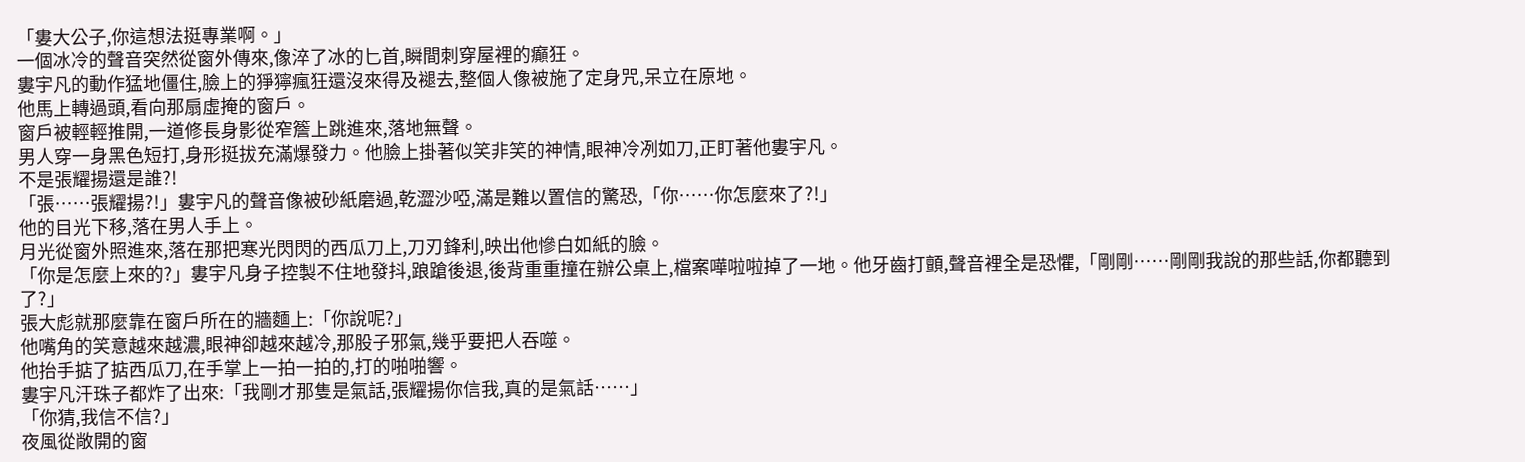「婁大公子,你這想法挺專業啊。」
一個冰冷的聲音突然從窗外傳來,像淬了冰的匕首,瞬間刺穿屋裡的癲狂。
婁宇凡的動作猛地僵住,臉上的猙獰瘋狂還沒來得及褪去,整個人像被施了定身咒,呆立在原地。
他馬上轉過頭,看向那扇虛掩的窗戶。
窗戶被輕輕推開,一道修長身影從窄簷上跳進來,落地無聲。
男人穿一身黑色短打,身形挺拔充滿爆發力。他臉上掛著似笑非笑的神情,眼神冷冽如刀,正盯著他婁宇凡。
不是張耀揚還是誰?!
「張……張耀揚?!」婁宇凡的聲音像被砂紙磨過,乾澀沙啞,滿是難以置信的驚恐,「你……你怎麼來了?!」
他的目光下移,落在男人手上。
月光從窗外照進來,落在那把寒光閃閃的西瓜刀上,刀刃鋒利,映出他慘白如紙的臉。
「你是怎麼上來的?」婁宇凡身子控製不住地發抖,踉蹌後退,後背重重撞在辦公桌上,檔案嘩啦啦掉了一地。他牙齒打顫,聲音裡全是恐懼,「剛剛……剛剛我說的那些話,你都聽到了?」
張大彪就那麼靠在窗戶所在的牆麵上:「你說呢?」
他嘴角的笑意越來越濃,眼神卻越來越冷,那股子邪氣,幾乎要把人吞噬。
他抬手掂了掂西瓜刀,在手掌上一拍一拍的,打的啪啪響。
婁宇凡汗珠子都炸了出來:「我剛才那隻是氣話,張耀揚你信我,真的是氣話……」
「你猜,我信不信?」
夜風從敞開的窗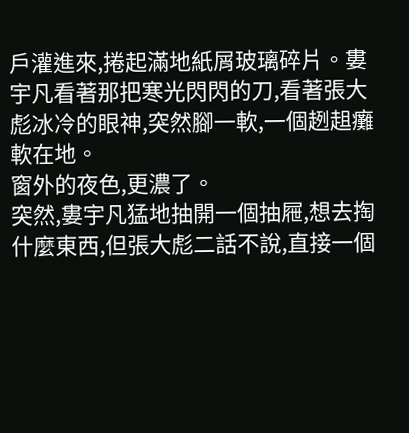戶灌進來,捲起滿地紙屑玻璃碎片。婁宇凡看著那把寒光閃閃的刀,看著張大彪冰冷的眼神,突然腳一軟,一個趔趄癱軟在地。
窗外的夜色,更濃了。
突然,婁宇凡猛地抽開一個抽屜,想去掏什麼東西,但張大彪二話不說,直接一個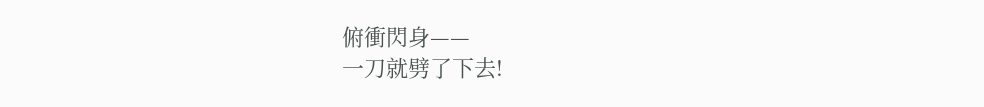俯衝閃身——
一刀就劈了下去!